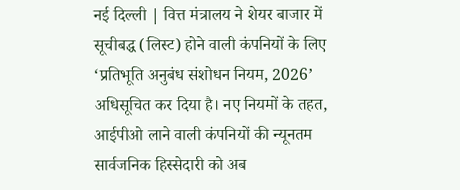नई दिल्ली | वित्त मंत्रालय ने शेयर बाजार में सूचीबद्ध (लिस्ट) होने वाली कंपनियों के लिए ‘प्रतिभूति अनुबंध संशोधन नियम, 2026’ अधिसूचित कर दिया है। नए नियमों के तहत, आईपीओ लाने वाली कंपनियों की न्यूनतम सार्वजनिक हिस्सेदारी को अब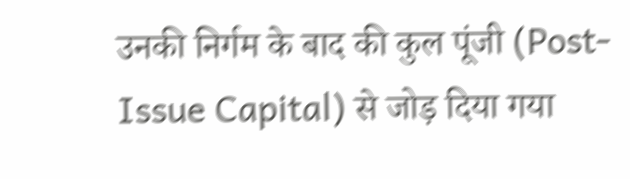उनकी निर्गम के बाद की कुल पूंजी (Post-Issue Capital) से जोड़ दिया गया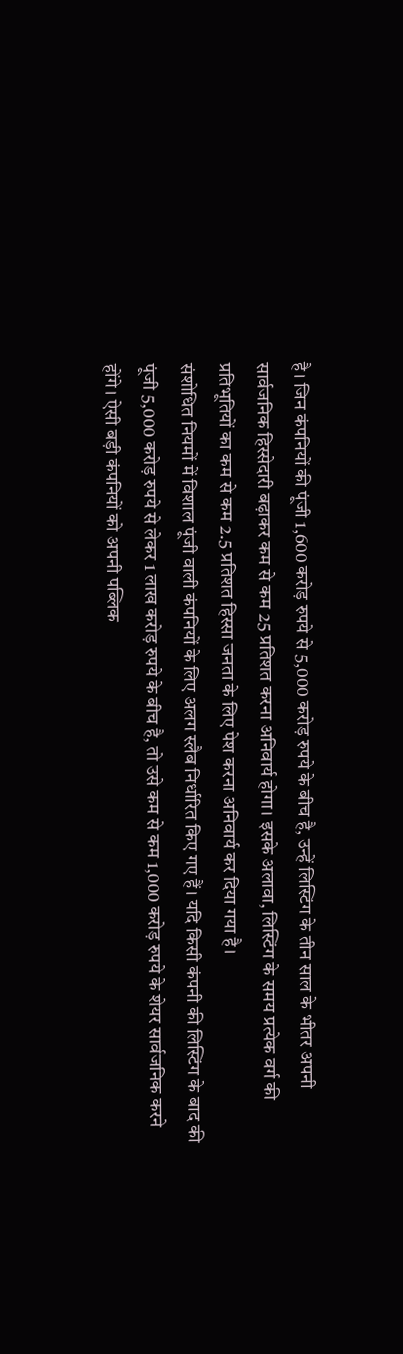है। जिन कंपनियों की पूंजी 1,600 करोड़ रुपये से 5,000 करोड़ रुपये के बीच है, उन्हें लिस्टिंग के तीन साल के भीतर अपनी सार्वजनिक हिस्सेदारी बढ़ाकर कम से कम 25 प्रतिशत करना अनिवार्य होगा। इसके अलावा, लिस्टिंग के समय प्रत्येक वर्ग की प्रतिभूतियों का कम से कम 2.5 प्रतिशत हिस्सा जनता के लिए पेश करना अनिवार्य कर दिया गया है।
संशोधित नियमों में विशाल पूंजी वाली कंपनियों के लिए अलग स्लैब निर्धारित किए गए हैं। यदि किसी कंपनी की लिस्टिंग के बाद की पूंजी 5,000 करोड़ रुपये से लेकर 1 लाख करोड़ रुपये के बीच है, तो उसे कम से कम 1,000 करोड़ रुपये के शेयर सार्वजनिक करने होंगे। ऐसी बड़ी कंपनियों को अपनी पब्लिक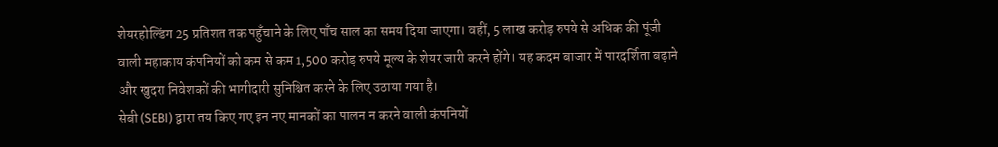शेयरहोल्डिंग 25 प्रतिशत तक पहुँचाने के लिए पाँच साल का समय दिया जाएगा। वहीं, 5 लाख करोड़ रुपये से अधिक की पूंजी वाली महाकाय कंपनियों को कम से कम 1,500 करोड़ रुपये मूल्य के शेयर जारी करने होंगे। यह कदम बाजार में पारदर्शिता बढ़ाने और खुदरा निवेशकों की भागीदारी सुनिश्चित करने के लिए उठाया गया है।
सेबी (SEBI) द्वारा तय किए गए इन नए मानकों का पालन न करने वाली कंपनियों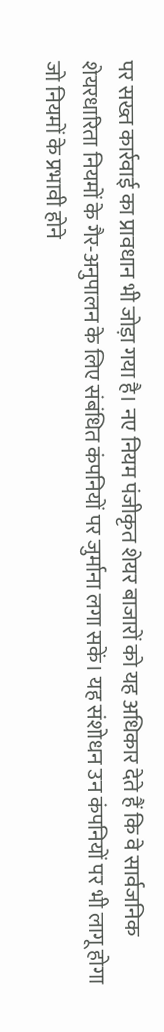पर सख्त कार्रवाई का प्रावधान भी जोड़ा गया है। नए नियम पंजीकृत शेयर बाजारों को यह अधिकार देते हैं कि वे सार्वजनिक शेयरधारिता नियमों के गैर-अनुपालन के लिए संबंधित कंपनियों पर जुर्माना लगा सकें। यह संशोधन उन कंपनियों पर भी लागू होगा जो नियमों के प्रभावी होने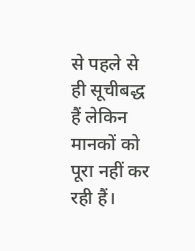से पहले से ही सूचीबद्ध हैं लेकिन मानकों को पूरा नहीं कर रही हैं।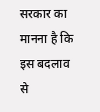सरकार का मानना है कि इस बदलाव से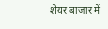शेयर बाजार में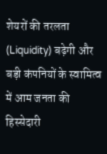शेयरों की तरलता (Liquidity) बढ़ेगी और बड़ी कंपनियों के स्वामित्व में आम जनता की हिस्सेदारी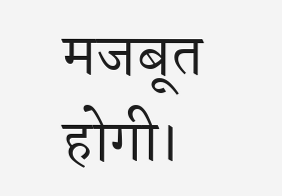मजबूत होगी।